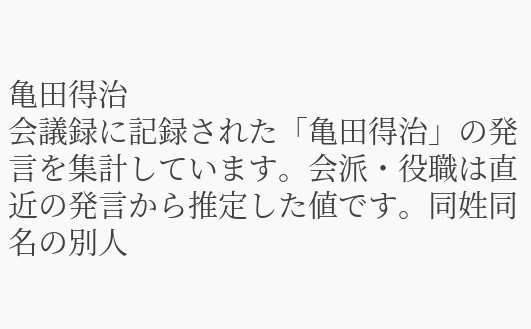亀田得治
会議録に記録された「亀田得治」の発言を集計しています。会派・役職は直近の発言から推定した値です。同姓同名の別人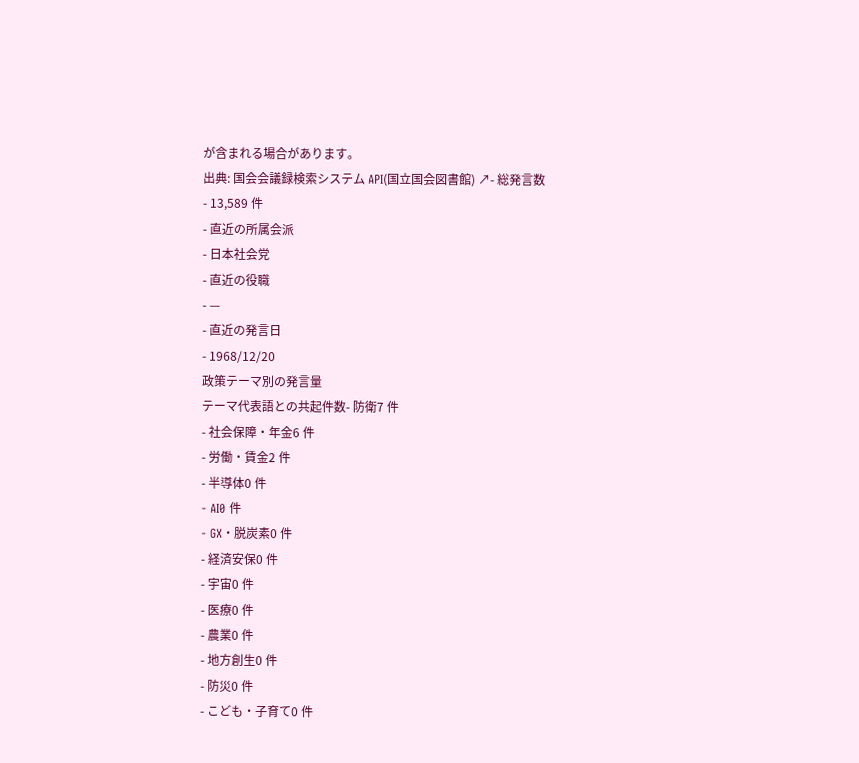が含まれる場合があります。
出典: 国会会議録検索システム API(国立国会図書館) ↗- 総発言数
- 13,589 件
- 直近の所属会派
- 日本社会党
- 直近の役職
- —
- 直近の発言日
- 1968/12/20
政策テーマ別の発言量
テーマ代表語との共起件数- 防衛7 件
- 社会保障・年金6 件
- 労働・賃金2 件
- 半導体0 件
- AI0 件
- GX・脱炭素0 件
- 経済安保0 件
- 宇宙0 件
- 医療0 件
- 農業0 件
- 地方創生0 件
- 防災0 件
- こども・子育て0 件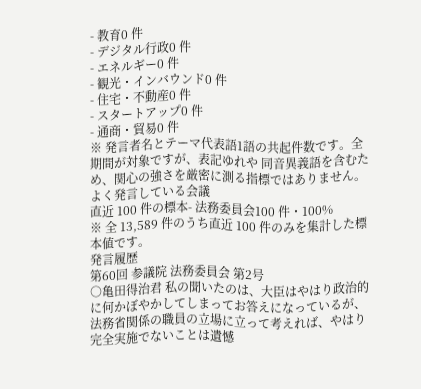- 教育0 件
- デジタル行政0 件
- エネルギー0 件
- 観光・インバウンド0 件
- 住宅・不動産0 件
- スタートアップ0 件
- 通商・貿易0 件
※ 発言者名とテーマ代表語1語の共起件数です。全期間が対象ですが、表記ゆれや 同音異義語を含むため、関心の強さを厳密に測る指標ではありません。
よく発言している会議
直近 100 件の標本- 法務委員会100 件・100%
※ 全 13,589 件のうち直近 100 件のみを集計した標本値です。
発言履歴
第60回 参議院 法務委員会 第2号
○亀田得治君 私の聞いたのは、大臣はやはり政治的に何かぼやかしてしまってお答えになっているが、法務省関係の職員の立場に立って考えれば、やはり完全実施でないことは遺憾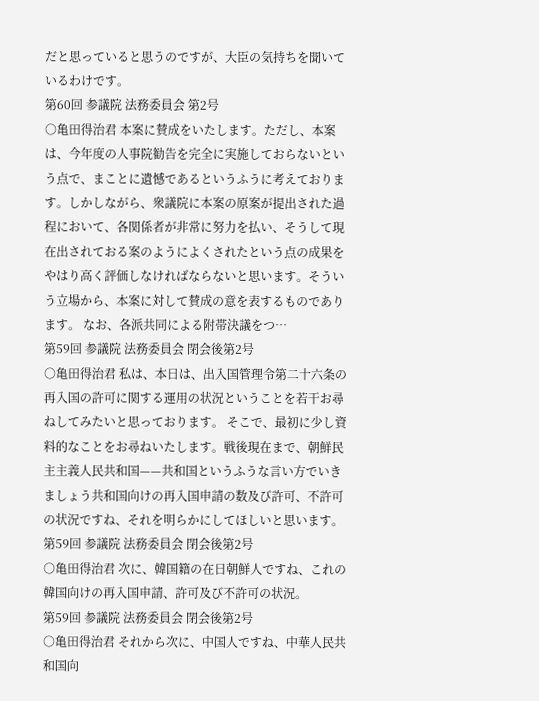だと思っていると思うのですが、大臣の気持ちを聞いているわけです。
第60回 参議院 法務委員会 第2号
○亀田得治君 本案に賛成をいたします。ただし、本案は、今年度の人事院勧告を完全に実施しておらないという点で、まことに遺憾であるというふうに考えております。しかしながら、衆議院に本案の原案が提出された過程において、各関係者が非常に努力を払い、そうして現在出されておる案のようによくされたという点の成果をやはり高く評価しなければならないと思います。そういう立場から、本案に対して賛成の意を表するものであります。 なお、各派共同による附帯決議をつ…
第59回 参議院 法務委員会 閉会後第2号
○亀田得治君 私は、本日は、出入国管理令第二十六条の再入国の許可に関する運用の状況ということを若干お尋ねしてみたいと思っております。 そこで、最初に少し資料的なことをお尋ねいたします。戦後現在まで、朝鮮民主主義人民共和国——共和国というふうな言い方でいきましょう共和国向けの再入国申請の数及び許可、不許可の状況ですね、それを明らかにしてほしいと思います。
第59回 参議院 法務委員会 閉会後第2号
○亀田得治君 次に、韓国籍の在日朝鮮人ですね、これの韓国向けの再入国申請、許可及び不許可の状況。
第59回 参議院 法務委員会 閉会後第2号
○亀田得治君 それから次に、中国人ですね、中華人民共和国向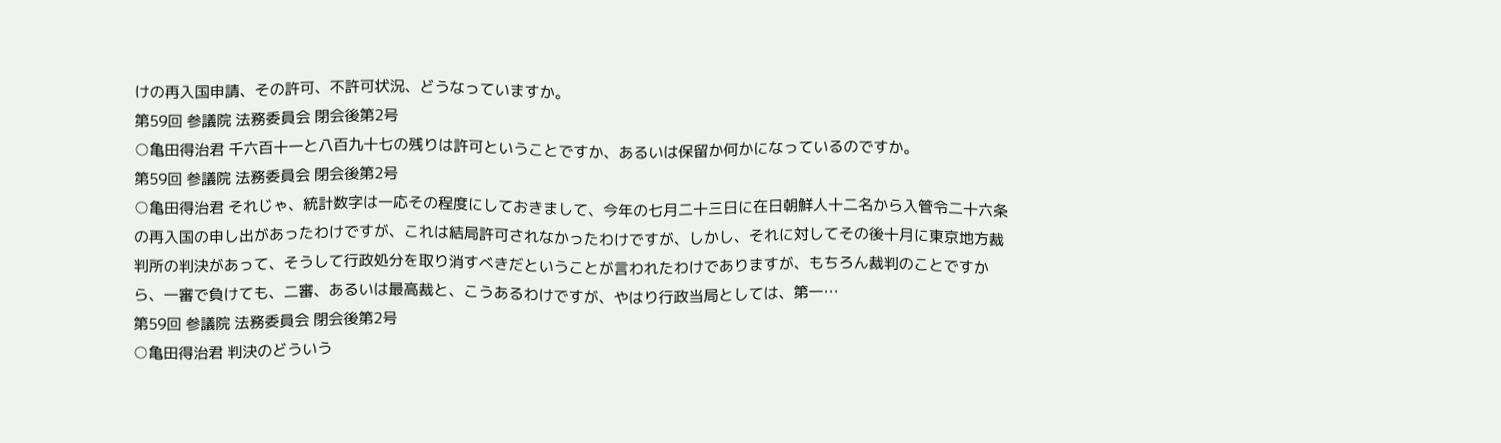けの再入国申請、その許可、不許可状況、どうなっていますか。
第59回 参議院 法務委員会 閉会後第2号
○亀田得治君 千六百十一と八百九十七の残りは許可ということですか、あるいは保留か何かになっているのですか。
第59回 参議院 法務委員会 閉会後第2号
○亀田得治君 それじゃ、統計数字は一応その程度にしておきまして、今年の七月二十三日に在日朝鮮人十二名から入管令二十六条の再入国の申し出があったわけですが、これは結局許可されなかったわけですが、しかし、それに対してその後十月に東京地方裁判所の判決があって、そうして行政処分を取り消すべきだということが言われたわけでありますが、もちろん裁判のことですから、一審で負けても、二審、あるいは最高裁と、こうあるわけですが、やはり行政当局としては、第一…
第59回 参議院 法務委員会 閉会後第2号
○亀田得治君 判決のどういう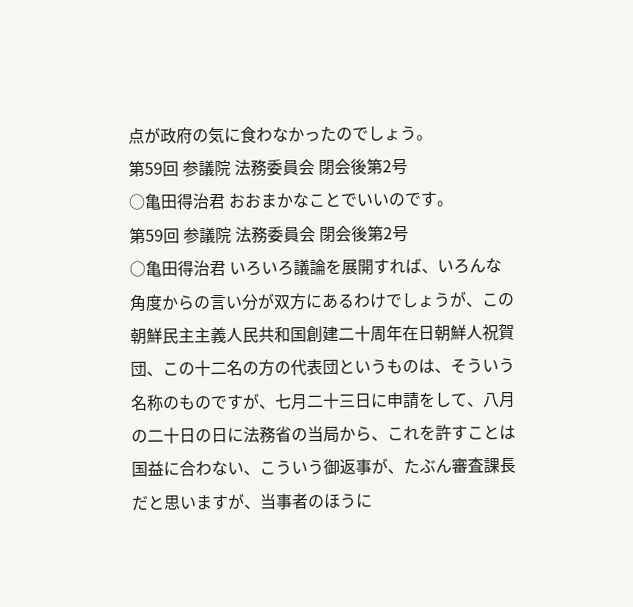点が政府の気に食わなかったのでしょう。
第59回 参議院 法務委員会 閉会後第2号
○亀田得治君 おおまかなことでいいのです。
第59回 参議院 法務委員会 閉会後第2号
○亀田得治君 いろいろ議論を展開すれば、いろんな角度からの言い分が双方にあるわけでしょうが、この朝鮮民主主義人民共和国創建二十周年在日朝鮮人祝賀団、この十二名の方の代表団というものは、そういう名称のものですが、七月二十三日に申請をして、八月の二十日の日に法務省の当局から、これを許すことは国益に合わない、こういう御返事が、たぶん審査課長だと思いますが、当事者のほうに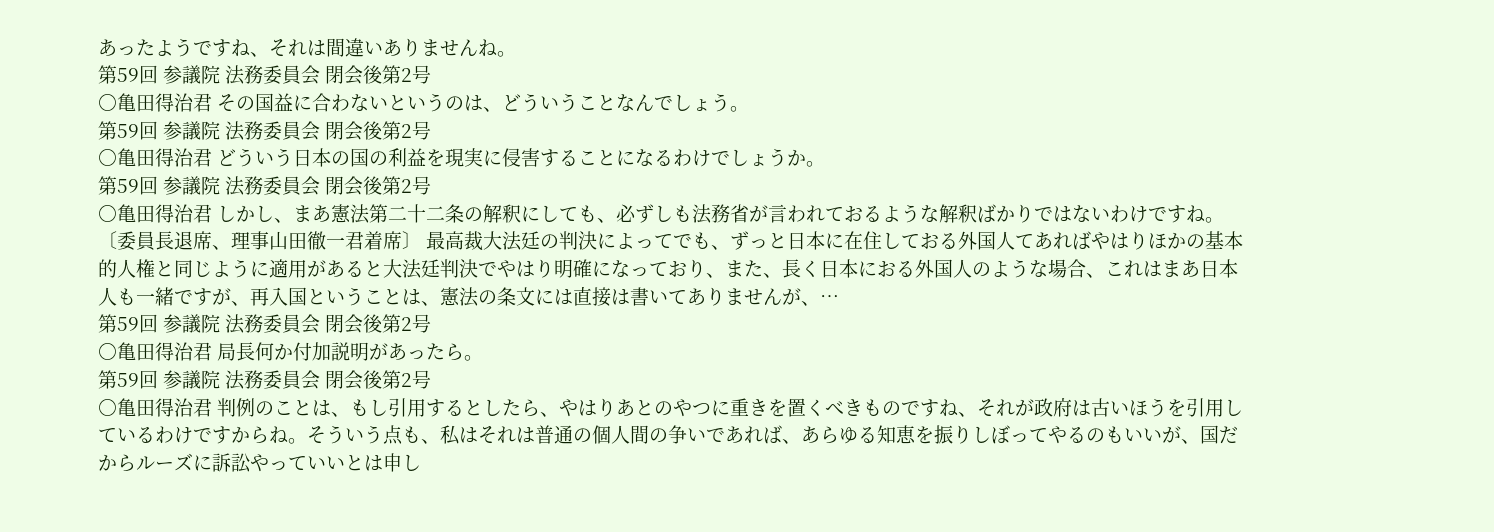あったようですね、それは間違いありませんね。
第59回 参議院 法務委員会 閉会後第2号
○亀田得治君 その国益に合わないというのは、どういうことなんでしょう。
第59回 参議院 法務委員会 閉会後第2号
○亀田得治君 どういう日本の国の利益を現実に侵害することになるわけでしょうか。
第59回 参議院 法務委員会 閉会後第2号
○亀田得治君 しかし、まあ憲法第二十二条の解釈にしても、必ずしも法務省が言われておるような解釈ばかりではないわけですね。 〔委員長退席、理事山田徹一君着席〕 最高裁大法廷の判決によってでも、ずっと日本に在住しておる外国人てあればやはりほかの基本的人権と同じように適用があると大法廷判決でやはり明確になっており、また、長く日本におる外国人のような場合、これはまあ日本人も一緒ですが、再入国ということは、憲法の条文には直接は書いてありませんが、…
第59回 参議院 法務委員会 閉会後第2号
○亀田得治君 局長何か付加説明があったら。
第59回 参議院 法務委員会 閉会後第2号
○亀田得治君 判例のことは、もし引用するとしたら、やはりあとのやつに重きを置くべきものですね、それが政府は古いほうを引用しているわけですからね。そういう点も、私はそれは普通の個人間の争いであれば、あらゆる知恵を振りしぼってやるのもいいが、国だからルーズに訴訟やっていいとは申し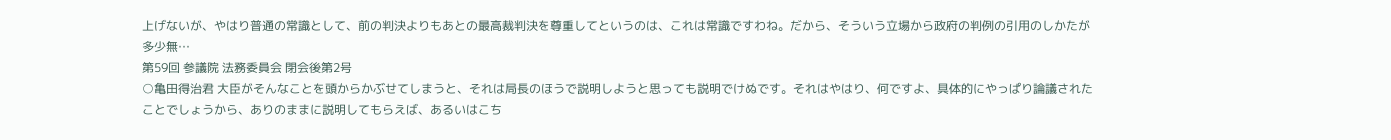上げないが、やはり普通の常識として、前の判決よりもあとの最高裁判決を尊重してというのは、これは常識ですわね。だから、そういう立場から政府の判例の引用のしかたが多少無…
第59回 参議院 法務委員会 閉会後第2号
○亀田得治君 大臣がそんなことを頭からかぶせてしまうと、それは局長のほうで説明しようと思っても説明でけぬです。それはやはり、何ですよ、具体的にやっぱり論議されたことでしょうから、ありのままに説明してもらえば、あるいはこち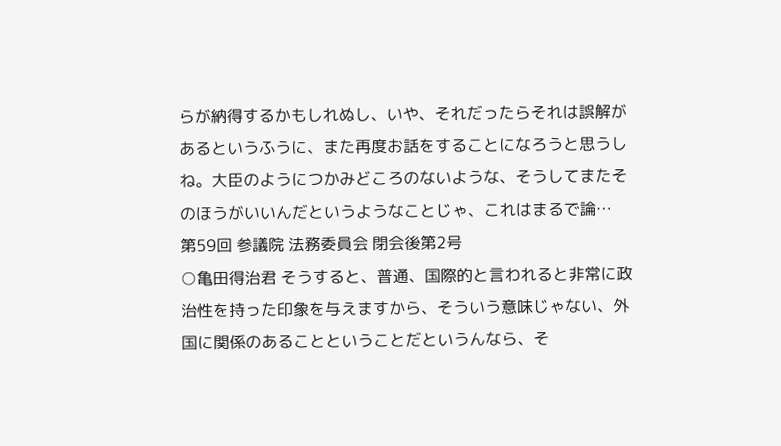らが納得するかもしれぬし、いや、それだったらそれは誤解があるというふうに、また再度お話をすることになろうと思うしね。大臣のようにつかみどころのないような、そうしてまたそのほうがいいんだというようなことじゃ、これはまるで論…
第59回 参議院 法務委員会 閉会後第2号
○亀田得治君 そうすると、普通、国際的と言われると非常に政治性を持った印象を与えますから、そういう意味じゃない、外国に関係のあることということだというんなら、そ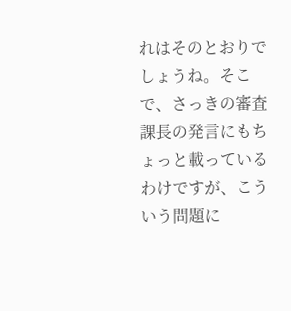れはそのとおりでしょうね。そこで、さっきの審査課長の発言にもちょっと載っているわけですが、こういう問題に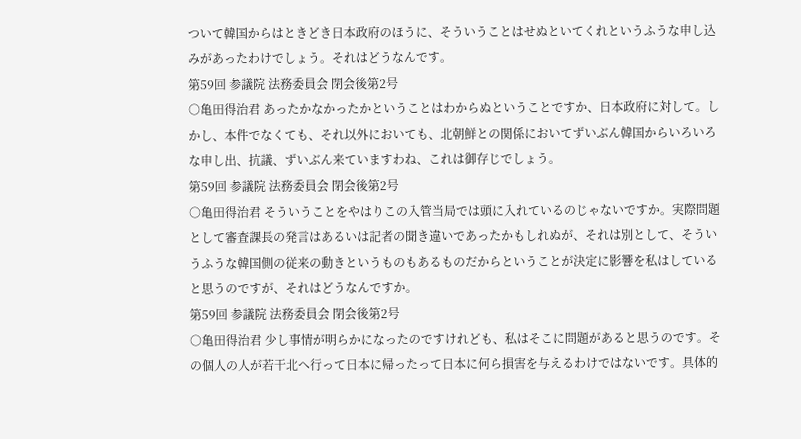ついて韓国からはときどき日本政府のほうに、そういうことはせぬといてくれというふうな申し込みがあったわけでしょう。それはどうなんです。
第59回 参議院 法務委員会 閉会後第2号
○亀田得治君 あったかなかったかということはわからぬということですか、日本政府に対して。しかし、本件でなくても、それ以外においても、北朝鮮との関係においてずいぶん韓国からいろいろな申し出、抗議、ずいぶん来ていますわね、これは御存じでしょう。
第59回 参議院 法務委員会 閉会後第2号
○亀田得治君 そういうことをやはりこの入管当局では頭に入れているのじゃないですか。実際問題として審査課長の発言はあるいは記者の聞き違いであったかもしれぬが、それは別として、そういうふうな韓国側の従来の動きというものもあるものだからということが決定に影響を私はしていると思うのですが、それはどうなんですか。
第59回 参議院 法務委員会 閉会後第2号
○亀田得治君 少し事情が明らかになったのですけれども、私はそこに問題があると思うのです。その個人の人が若干北へ行って日本に帰ったって日本に何ら損害を与えるわけではないです。具体的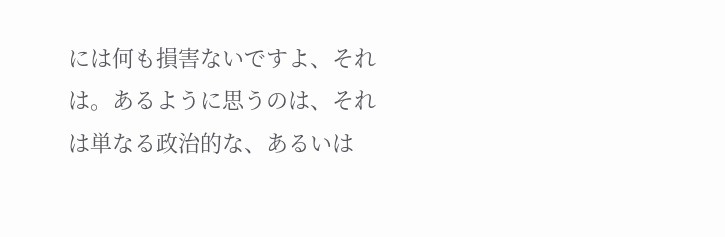には何も損害ないですよ、それは。あるように思うのは、それは単なる政治的な、あるいは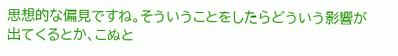思想的な偏見ですね。そういうことをしたらどういう影響が出てくるとか、こぬと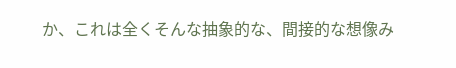か、これは全くそんな抽象的な、間接的な想像み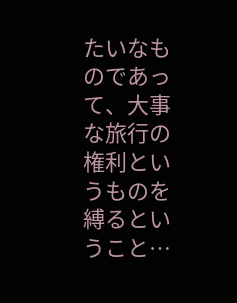たいなものであって、大事な旅行の権利というものを縛るということ…